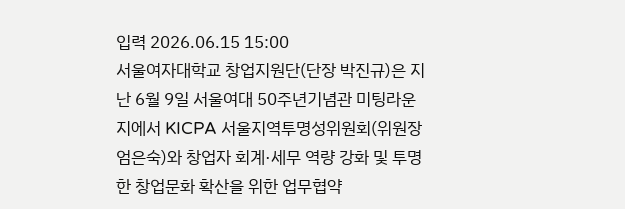입력 2026.06.15 15:00
서울여자대학교 창업지원단(단장 박진규)은 지난 6월 9일 서울여대 50주년기념관 미팅라운지에서 KICPA 서울지역투명성위원회(위원장 엄은숙)와 창업자 회계·세무 역량 강화 및 투명한 창업문화 확산을 위한 업무협약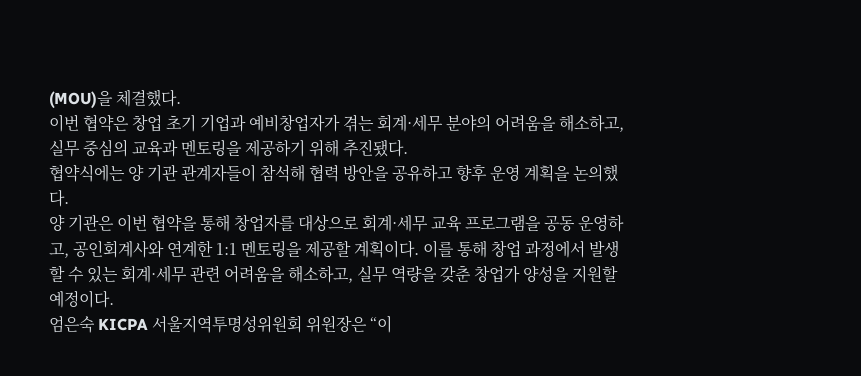(MOU)을 체결했다.
이번 협약은 창업 초기 기업과 예비창업자가 겪는 회계·세무 분야의 어려움을 해소하고, 실무 중심의 교육과 멘토링을 제공하기 위해 추진됐다.
협약식에는 양 기관 관계자들이 참석해 협력 방안을 공유하고 향후 운영 계획을 논의했다.
양 기관은 이번 협약을 통해 창업자를 대상으로 회계·세무 교육 프로그램을 공동 운영하고, 공인회계사와 연계한 1:1 멘토링을 제공할 계획이다. 이를 통해 창업 과정에서 발생할 수 있는 회계·세무 관련 어려움을 해소하고, 실무 역량을 갖춘 창업가 양성을 지원할 예정이다.
엄은숙 KICPA 서울지역투명성위원회 위원장은 “이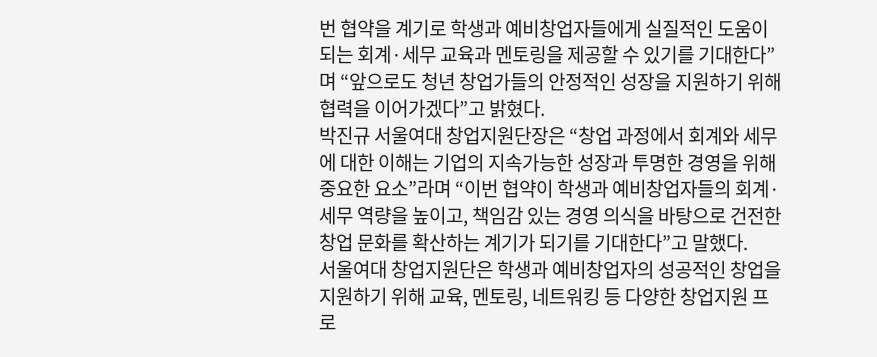번 협약을 계기로 학생과 예비창업자들에게 실질적인 도움이 되는 회계·세무 교육과 멘토링을 제공할 수 있기를 기대한다”며 “앞으로도 청년 창업가들의 안정적인 성장을 지원하기 위해 협력을 이어가겠다”고 밝혔다.
박진규 서울여대 창업지원단장은 “창업 과정에서 회계와 세무에 대한 이해는 기업의 지속가능한 성장과 투명한 경영을 위해 중요한 요소”라며 “이번 협약이 학생과 예비창업자들의 회계·세무 역량을 높이고, 책임감 있는 경영 의식을 바탕으로 건전한 창업 문화를 확산하는 계기가 되기를 기대한다”고 말했다.
서울여대 창업지원단은 학생과 예비창업자의 성공적인 창업을 지원하기 위해 교육, 멘토링, 네트워킹 등 다양한 창업지원 프로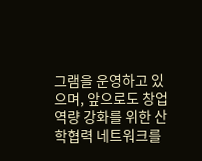그램을 운영하고 있으며, 앞으로도 창업 역량 강화를 위한 산학협력 네트워크를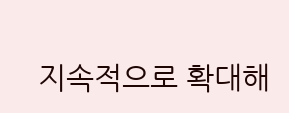지속적으로 확대해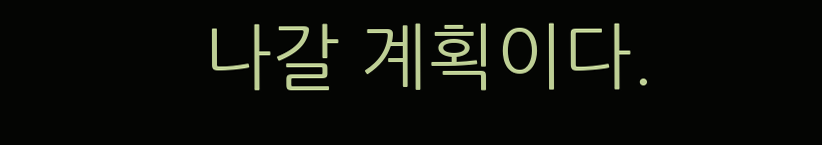나갈 계획이다.